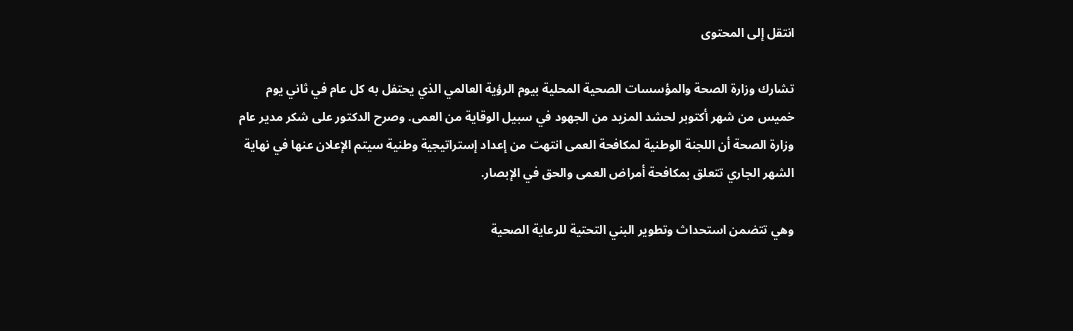انتقل إلى المحتوى

تشارك وزارة الصحة والمؤسسات الصحية المحلية بيوم الرؤية العالمي الذي يحتفل به كل عام في ثاني يوم خميس من شهر أكتوبر لحشد المزيد من الجهود في سبيل الوقاية من العمى. وصرح الدكتور على شكر مدير عام وزارة الصحة أن اللجنة الوطنية لمكافحة العمى انتهت من إعداد إستراتيجية وطنية سيتم الإعلان عنها في نهاية الشهر الجاري تتعلق بمكافحة أمراض العمى والحق في الإبصار.

وهي تتضمن استحداث وتطوير البني التحتية للرعاية الصحية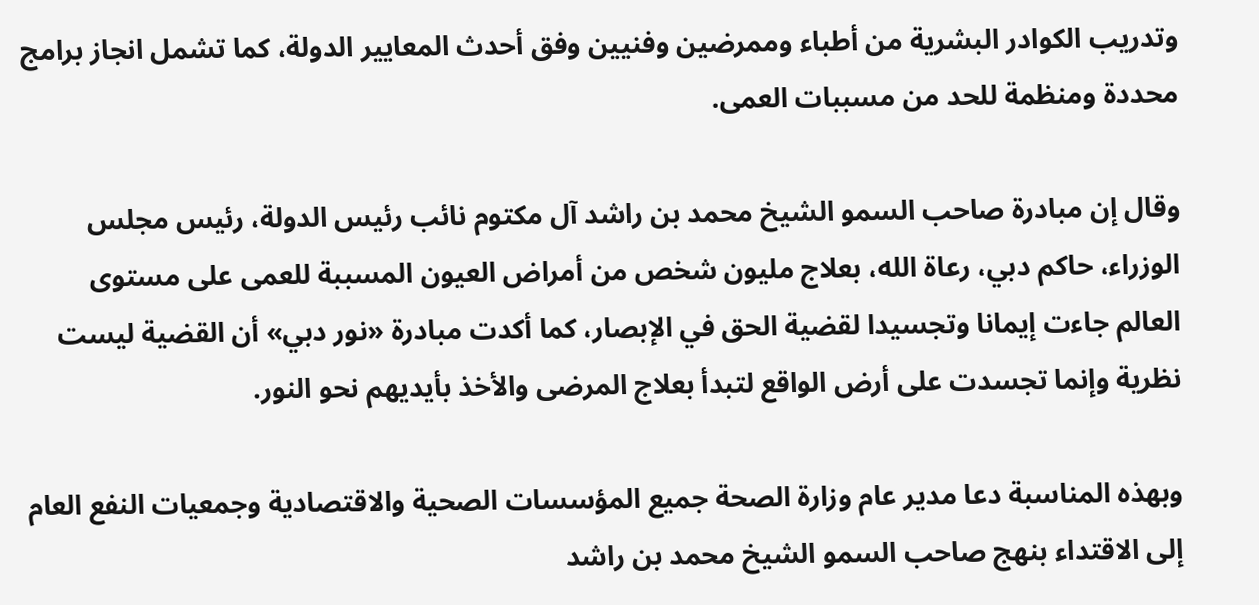وتدريب الكوادر البشرية من أطباء وممرضين وفنيين وفق أحدث المعايير الدولة، كما تشمل انجاز برامج محددة ومنظمة للحد من مسببات العمى.

وقال إن مبادرة صاحب السمو الشيخ محمد بن راشد آل مكتوم نائب رئيس الدولة، رئيس مجلس الوزراء، حاكم دبي، رعاة الله، بعلاج مليون شخص من أمراض العيون المسببة للعمى على مستوى العالم جاءت إيمانا وتجسيدا لقضية الحق في الإبصار، كما أكدت مبادرة «نور دبي» أن القضية ليست نظرية وإنما تجسدت على أرض الواقع لتبدأ بعلاج المرضى والأخذ بأيديهم نحو النور.

وبهذه المناسبة دعا مدير عام وزارة الصحة جميع المؤسسات الصحية والاقتصادية وجمعيات النفع العام إلى الاقتداء بنهج صاحب السمو الشيخ محمد بن راشد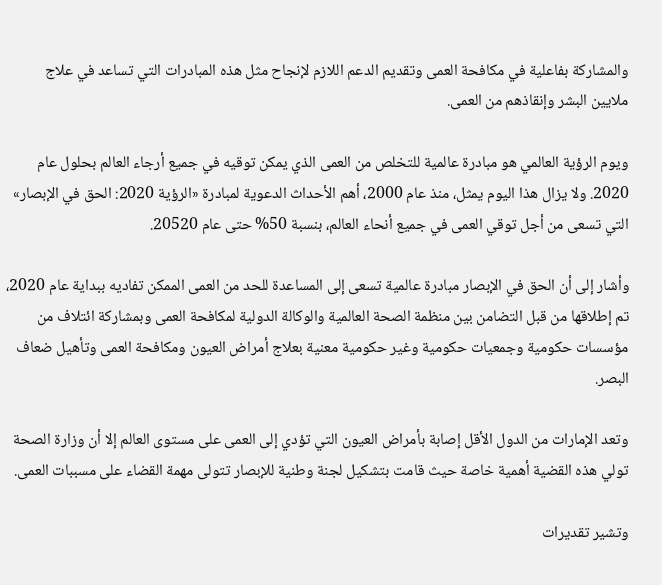والمشاركة بفاعلية في مكافحة العمى وتقديم الدعم اللازم لإنجاح مثل هذه المبادرات التي تساعد في علاج ملايين البشر وإنقاذهم من العمى.

ويوم الرؤية العالمي هو مبادرة عالمية للتخلص من العمى الذي يمكن توقيه في جميع أرجاء العالم بحلول عام 2020. ولا يزال هذا اليوم يمثل، منذ عام 2000، أهم الأحداث الدعوية لمبادرة «الرؤية 2020: الحق في الإبصار» التي تسعى من أجل توقي العمى في جميع أنحاء العالم، بنسبة 50% حتى عام 20520.

وأشار إلى أن الحق في الإبصار مبادرة عالمية تسعى إلى المساعدة للحد من العمى الممكن تفاديه ببداية عام 2020، تم إطلاقها من قبل التضامن بين منظمة الصحة العالمية والوكالة الدولية لمكافحة العمى وبمشاركة ائتلاف من مؤسسات حكومية وجمعيات حكومية وغير حكومية معنية بعلاج أمراض العيون ومكافحة العمى وتأهيل ضعاف البصر.

وتعد الإمارات من الدول الأقل إصابة بأمراض العيون التي تؤدي إلى العمى على مستوى العالم إلا أن وزارة الصحة تولي هذه القضية أهمية خاصة حيث قامت بتشكيل لجنة وطنية للإبصار تتولى مهمة القضاء على مسببات العمى.

وتشير تقديرات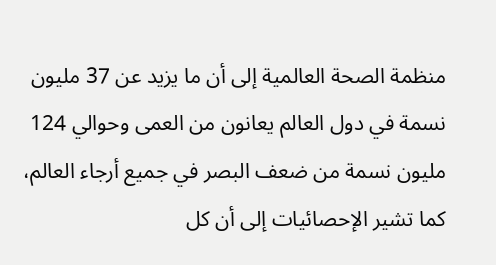منظمة الصحة العالمية إلى أن ما يزيد عن 37 مليون نسمة في دول العالم يعانون من العمى وحوالي 124 مليون نسمة من ضعف البصر في جميع أرجاء العالم، كما تشير الإحصائيات إلى أن كل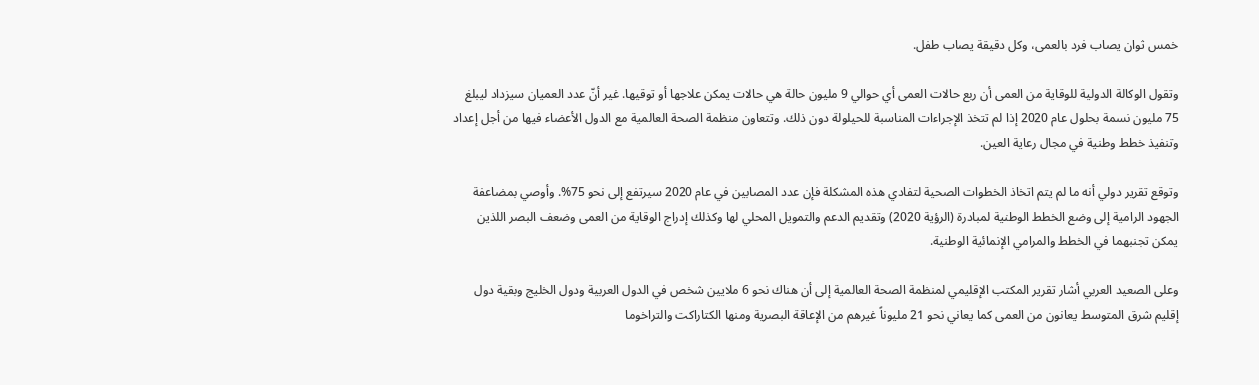خمس ثوان يصاب فرد بالعمى، وكل دقيقة يصاب طفل.

وتقول الوكالة الدولية للوقاية من العمى أن ربع حالات العمى أي حوالي 9 مليون حالة هي حالات يمكن علاجها أو توقيها. غير أنّ عدد العميان سيزداد ليبلغ 75 مليون نسمة بحلول عام 2020 إذا لم تتخذ الإجراءات المناسبة للحيلولة دون ذلك. وتتعاون منظمة الصحة العالمية مع الدول الأعضاء فيها من أجل إعداد وتنفيذ خطط وطنية في مجال رعاية العين.

وتوقع تقرير دولي أنه ما لم يتم اتخاذ الخطوات الصحية لتفادي هذه المشكلة فإن عدد المصابين في عام 2020 سيرتفع إلى نحو 75%. وأوصي بمضاعفة الجهود الرامية إلى وضع الخطط الوطنية لمبادرة (الرؤية 2020) وتقديم الدعم والتمويل المحلي لها وكذلك إدراج الوقاية من العمى وضعف البصر اللذين يمكن تجنبهما في الخطط والمرامي الإنمائية الوطنية.

وعلى الصعيد العربي أشار تقرير المكتب الإقليمي لمنظمة الصحة العالمية إلى أن هناك نحو 6 ملايين شخص في الدول العربية ودول الخليج وبقية دول إقليم شرق المتوسط يعانون من العمى كما يعاني نحو 21 مليوناً غيرهم من الإعاقة البصرية ومنها الكتاراكت والتراخوما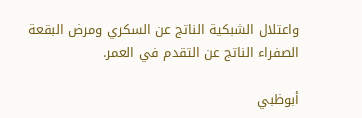واعتلال الشبكية الناتج عن السكري ومرض البقعة الصفراء الناتج عن التقدم في العمر.

أبوظبي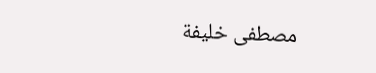مصطفى خليفة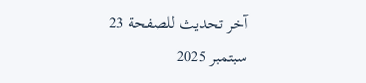آخر تحديث للصفحة 23 سبتمبر 2025